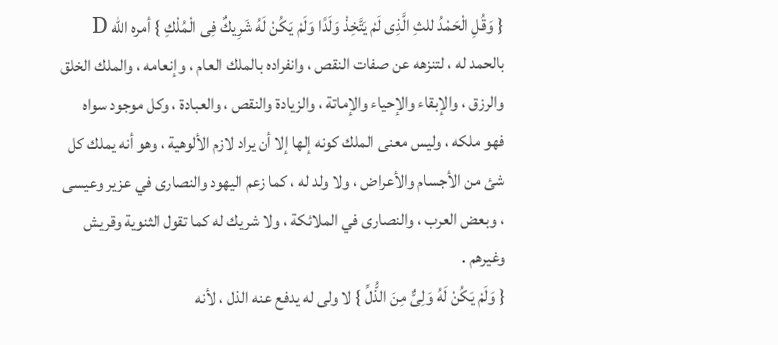{ وَقُلِ الْحَمْدُ للثِ الَّذِى لَمْ يَتَّخِذْ وَلَدًا وَلَمْ يَكُنْ لَهُ شَرِيكٌ فِى الْمُلْكِ } أمره الله D بالحمد له ، لتنزهه عن صفات النقص ، وانفراده بالملك العام ، وإنعامه ، والملك الخلق والرزق ، والإبقاء والإحياء والإماتة ، والزيادة والنقص ، والعبادة ، وكل موجود سواه فهو ملكه ، وليس معنى الملك كونه إلها إلا أن يراد لازم الألوهية ، وهو أنه يملك كل شئ من الأجسام والأعراض ، ولا ولد له ، كما زعم اليهود والنصارى في عزير وعيسى ، وبعض العرب ، والنصارى في الملائكة ، ولا شريك له كما تقول الثنوية وقريش وغيرهم .
{ وَلَمْ يَكُنْ لَهُ وَلِىٌّ مِنَ الذُّلِّ } لا ولى له يدفع عنه الذل ، لأنه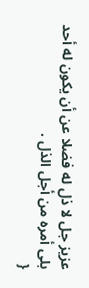عزيز جل لا ذل له فضلا عن أن يكون له أحد بلى أمره من أجل الذل .
{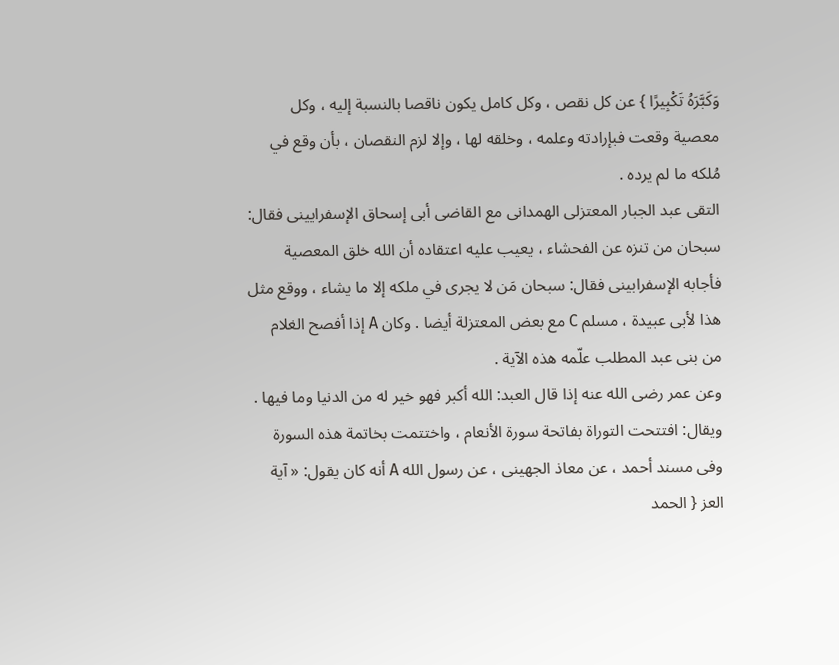وَكَبَّرَهُ تَكْبِيرًا } عن كل نقص ، وكل كامل يكون ناقصا بالنسبة إليه ، وكل معصية وقعت فبإرادته وعلمه ، وخلقه لها ، وإلا لزم النقصان ، بأن وقع في مُلكه ما لم يرده .
التقى عبد الجبار المعتزلى الهمدانى مع القاضى أبى إسحاق الإسفرايينى فقال: سبحان من تنزه عن الفحشاء ، يعيب عليه اعتقاده أن الله خلق المعصية فأجابه الإسفرابينى فقال: سبحان مَن لا يجرى في ملكه إلا ما يشاء ، ووقع مثل هذا لأبى عبيدة ، مسلم C مع بعض المعتزلة أيضا . وكان A إذا أفصح الغلام من بنى عبد المطلب علّمه هذه الآية .
وعن عمر رضى الله عنه إذا قال العبد: الله أكبر فهو خير له من الدنيا وما فيها .
ويقال: افتتحت التوراة بفاتحة سورة الأنعام ، واختتمت بخاتمة هذه السورة
وفى مسند أحمد ، عن معاذ الجهينى ، عن رسول الله A أنه كان يقول: « آية العز { الحمد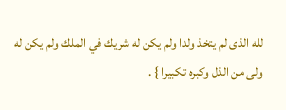لله الذى لم يتخذ ولدا ولم يكن له شريك في الملك ولم يكن له ولى من الذل وكبره تكبيرا } .